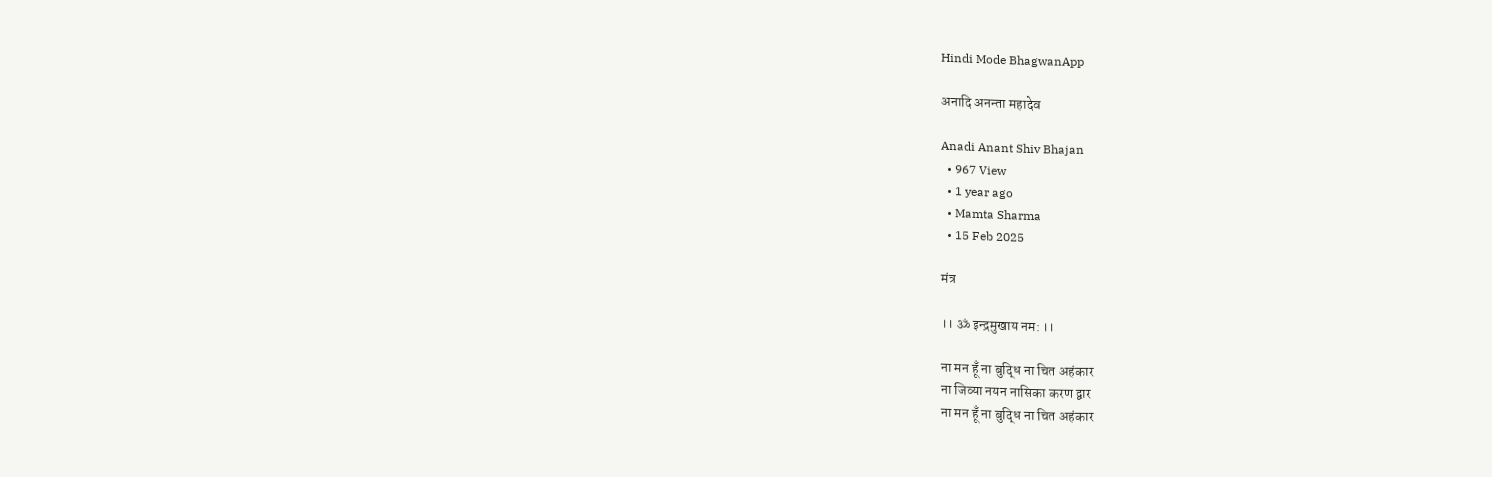Hindi Mode BhagwanApp

अनादि अनन्ता महादेव

Anadi Anant Shiv Bhajan
  • 967 View
  • 1 year ago
  • Mamta Sharma
  • 15 Feb 2025

मंत्र

।। ॐ इन्द्रमुखाय नम: ।।

ना मन हूँ ना बुद्धि ना चित अहंकार
ना जिव्या नयन नासिका करण द्वार
ना मन हूँ ना बुद्धि ना चित अहंकार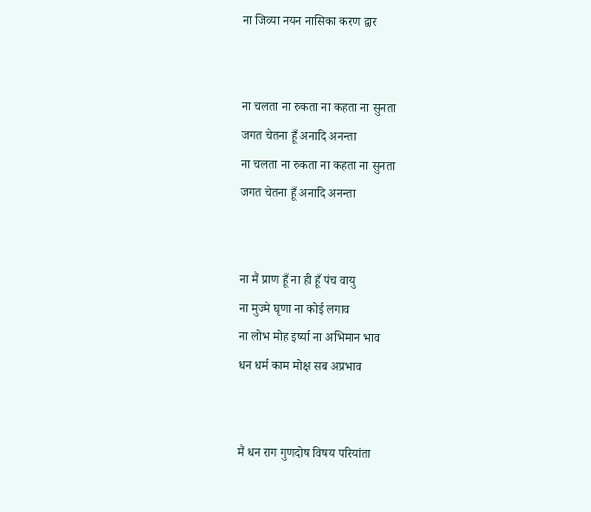ना जिव्या नयन नासिका करण द्वार


ना चलता ना रुकता ना कहता ना सुनता
जगत चेतना हूँ अनादि अनन्ता
ना चलता ना रुकता ना कहता ना सुनता
जगत चेतना हूँ अनादि अनन्ता


ना मैं प्राण हूँ ना ही हूँ पंच वायु
ना मुज्मे घृणा ना कोई लगाव
ना लोभ मोह इर्ष्या ना अभिमान भाव
धन धर्म काम मोक्ष सब अप्रभाव


मैं धन राग गुणदोष विषय परियांता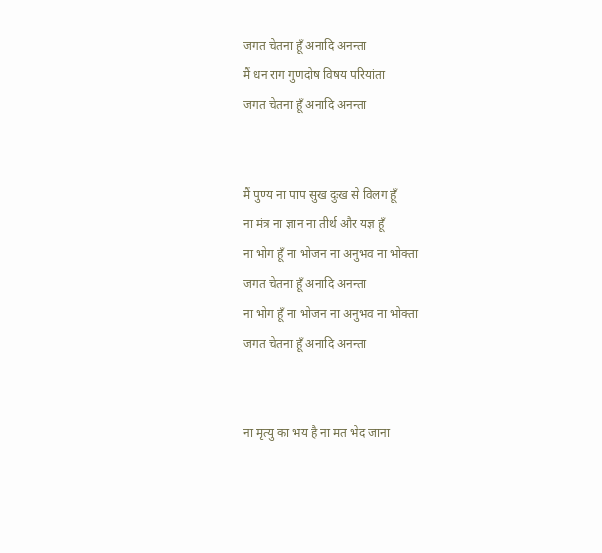जगत चेतना हूँ अनादि अनन्ता
मैं धन राग गुणदोष विषय परियांता
जगत चेतना हूँ अनादि अनन्ता


मैं पुण्य ना पाप सुख दुःख से विलग हूँ
ना मंत्र ना ज्ञान ना तीर्थ और यज्ञ हूँ
ना भोग हूँ ना भोजन ना अनुभव ना भोक्ता
जगत चेतना हूँ अनादि अनन्ता
ना भोग हूँ ना भोजन ना अनुभव ना भोक्ता
जगत चेतना हूँ अनादि अनन्ता


ना मृत्यु का भय है ना मत भेद जाना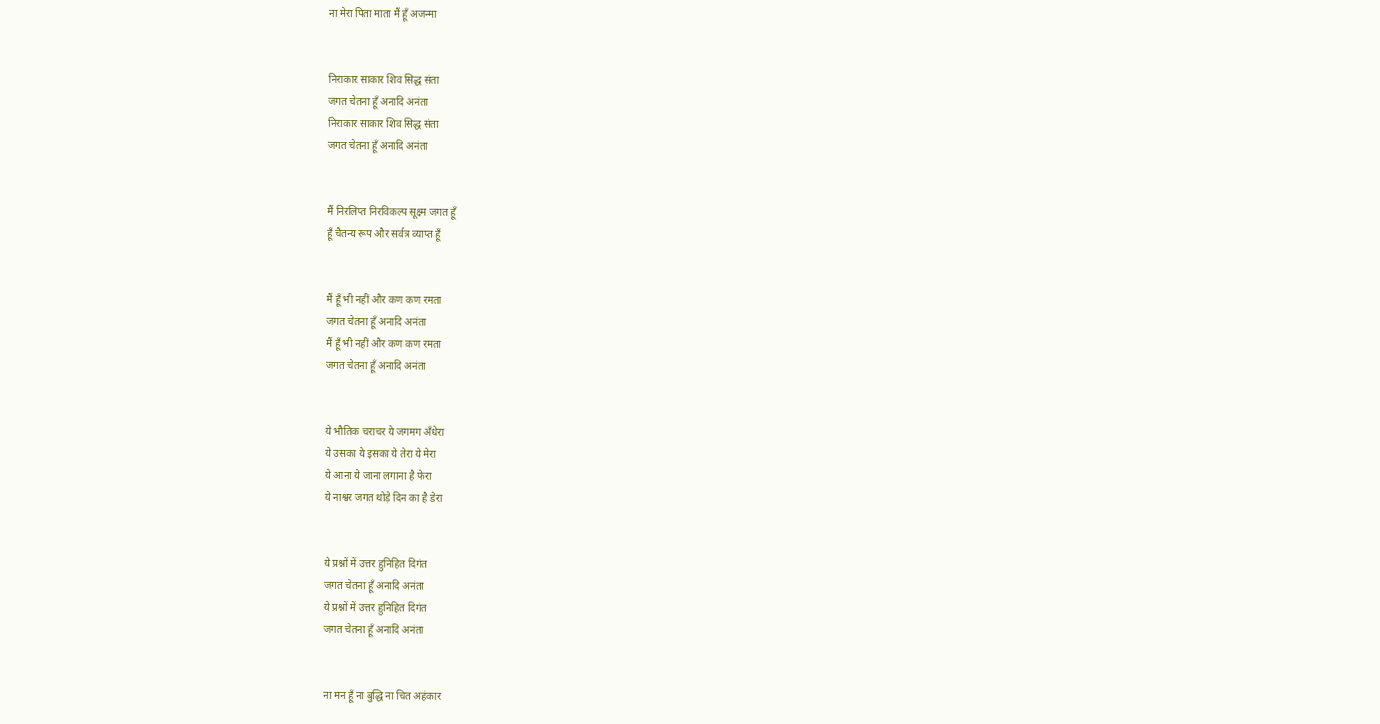ना मेरा पिता माता मैं हूँ अजन्मा


निराकार साकार शिव सिद्ध संता
जगत चेतना हूँ अनादि अनंता
निराकार साकार शिव सिद्ध संता
जगत चेतना हूँ अनादि अनंता


मैं निरलिप्त निरविकल्प सूक्ष्म जगत हूँ
हूँ चैतन्य रूप और सर्वत्र व्याप्त हूँ


मैं हूँ भी नहीं और कण कण रमता
जगत चेतना हूँ अनादि अनंता
मैं हूँ भी नहीं और कण कण रमता
जगत चेतना हूँ अनादि अनंता


ये भौतिक चराचर ये जगमग अँधेरा
ये उसका ये इसका ये तेरा ये मेरा
ये आना ये जाना लगाना है फेरा
ये नाश्वर जगत थोड़े दिन का है डेरा


ये प्रश्नों में उत्तर हुनिहित दिगंत
जगत चेतना हूँ अनादि अनंता
ये प्रश्नों में उत्तर हुनिहित दिगंत
जगत चेतना हूँ अनादि अनंता


ना मन हूँ ना बुद्धि ना चित अहंकार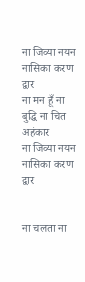ना जिव्या नयन नासिका करण द्वार
ना मन हूँ ना बुद्धि ना चित अहंकार
ना जिव्या नयन नासिका करण द्वार


ना चलता ना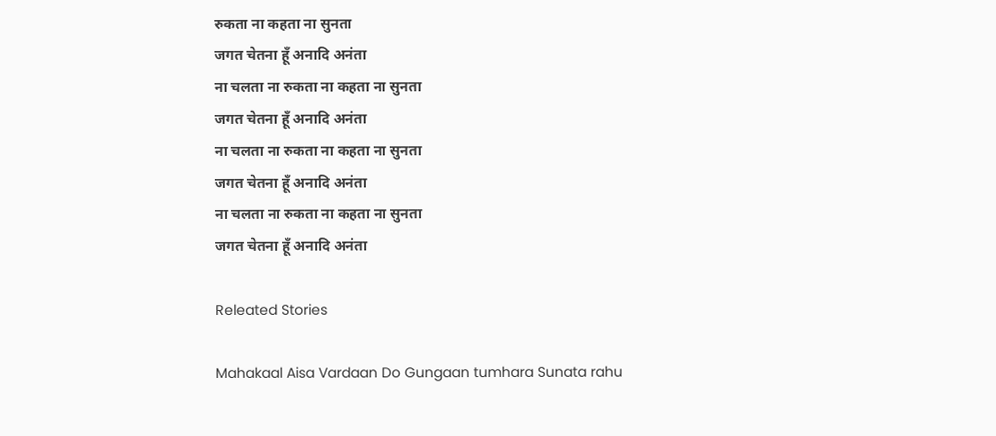रुकता ना कहता ना सुनता
जगत चेतना हूँ अनादि अनंता
ना चलता ना रुकता ना कहता ना सुनता
जगत चेतना हूँ अनादि अनंता
ना चलता ना रुकता ना कहता ना सुनता
जगत चेतना हूँ अनादि अनंता
ना चलता ना रुकता ना कहता ना सुनता
जगत चेतना हूँ अनादि अनंता

Releated Stories

Mahakaal Aisa Vardaan Do Gungaan tumhara Sunata rahu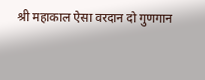श्री महाकाल ऐसा वरदान दो गुणगान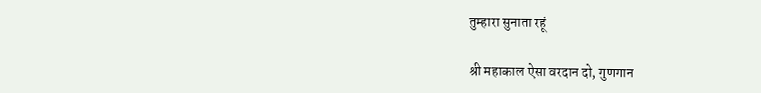तुम्हारा सुनाता रहूं

श्री महाकाल ऐसा वरदान दो, गुणगान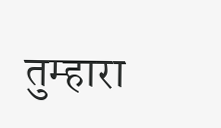तुम्हारा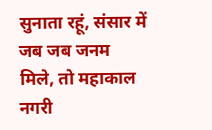सुनाता रहूं, संसार में जब जब जनम मिले, तो महाकाल नगरी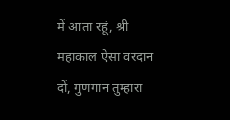में आता रहूं, श्री महाकाल ऐसा वरदान दों, गुणगान तुम्हारा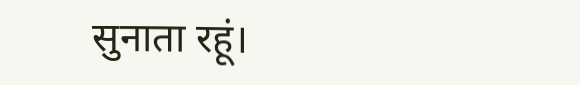सुनाता रहूं।